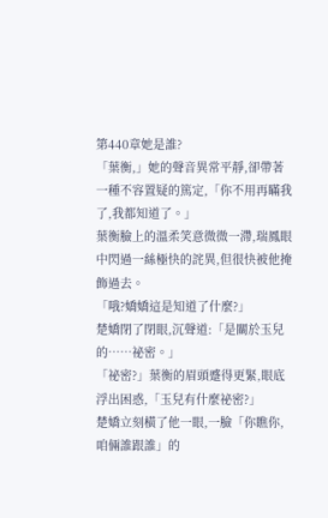第440章她是誰?
「葉衡,」她的聲音異常平靜,卻帶著一種不容置疑的篤定,「你不用再瞞我了,我都知道了。」
葉衡臉上的溫柔笑意微微一滯,瑞鳳眼中閃過一絲極快的詫異,但很快被他掩飾過去。
「哦?嬌嬌這是知道了什麼?」
楚嬌閉了閉眼,沉聲道:「是關於玉兒的……祕密。」
「祕密?」葉衡的眉頭蹙得更緊,眼底浮出困惑,「玉兒有什麼祕密?」
楚嬌立刻橫了他一眼,一臉「你瞧你,咱倆誰跟誰」的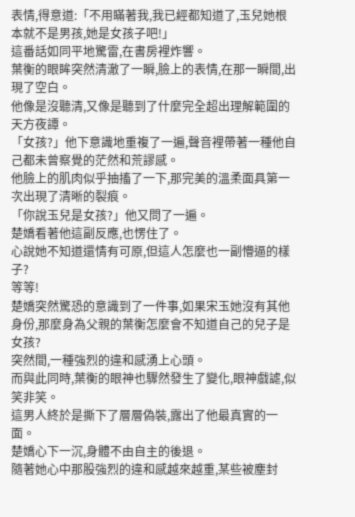表情,得意道:「不用瞞著我,我已經都知道了,玉兒她根本就不是男孩,她是女孩子吧!」
這番話如同平地驚雷,在書房裡炸響。
葉衡的眼眸突然清澈了一瞬,臉上的表情,在那一瞬間,出現了空白。
他像是沒聽清,又像是聽到了什麼完全超出理解範圍的天方夜譚。
「女孩?」他下意識地重複了一遍,聲音裡帶著一種他自己都未曾察覺的茫然和荒謬感。
他臉上的肌肉似乎抽搐了一下,那完美的溫柔面具第一次出現了清晰的裂痕。
「你說玉兒是女孩?」他又問了一遍。
楚嬌看著他這副反應,也愣住了。
心說她不知道還情有可原,但這人怎麼也一副懵逼的樣子?
等等!
楚嬌突然驚恐的意識到了一件事,如果宋玉她沒有其他身份,那麼身為父親的葉衡怎麼會不知道自己的兒子是女孩?
突然間,一種強烈的違和感湧上心頭。
而與此同時,葉衡的眼神也驟然發生了變化,眼神戲謔,似笑非笑。
這男人終於是撕下了層層偽裝,露出了他最真實的一面。
楚嬌心下一沉,身體不由自主的後退。
隨著她心中那股強烈的違和感越來越重,某些被塵封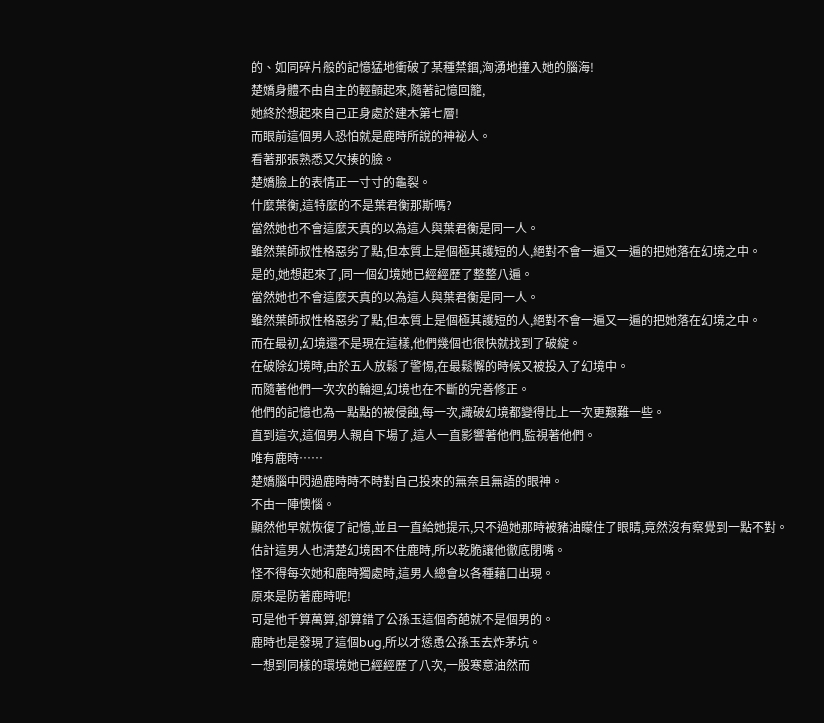的、如同碎片般的記憶猛地衝破了某種禁錮,洶湧地撞入她的腦海!
楚嬌身體不由自主的輕顫起來,隨著記憶回籠,
她終於想起來自己正身處於建木第七層!
而眼前這個男人恐怕就是鹿時所說的神祕人。
看著那張熟悉又欠揍的臉。
楚嬌臉上的表情正一寸寸的龜裂。
什麼葉衡,這特麼的不是葉君衡那斯嗎?
當然她也不會這麼天真的以為這人與葉君衡是同一人。
雖然葉師叔性格惡劣了點,但本質上是個極其護短的人,絕對不會一遍又一遍的把她落在幻境之中。
是的,她想起來了,同一個幻境她已經經歷了整整八遍。
當然她也不會這麼天真的以為這人與葉君衡是同一人。
雖然葉師叔性格惡劣了點,但本質上是個極其護短的人,絕對不會一遍又一遍的把她落在幻境之中。
而在最初,幻境還不是現在這樣,他們幾個也很快就找到了破綻。
在破除幻境時,由於五人放鬆了警惕,在最鬆懈的時候又被投入了幻境中。
而隨著他們一次次的輪迴,幻境也在不斷的完善修正。
他們的記憶也為一點點的被侵蝕,每一次,識破幻境都變得比上一次更艱難一些。
直到這次,這個男人親自下場了,這人一直影響著他們,監視著他們。
唯有鹿時……
楚嬌腦中閃過鹿時時不時對自己投來的無奈且無語的眼神。
不由一陣懊惱。
顯然他早就恢復了記憶,並且一直給她提示,只不過她那時被豬油矇住了眼睛,竟然沒有察覺到一點不對。
估計這男人也清楚幻境困不住鹿時,所以乾脆讓他徹底閉嘴。
怪不得每次她和鹿時獨處時,這男人總會以各種藉口出現。
原來是防著鹿時呢!
可是他千算萬算,卻算錯了公孫玉這個奇葩就不是個男的。
鹿時也是發現了這個bug,所以才慫恿公孫玉去炸茅坑。
一想到同樣的環境她已經經歷了八次,一股寒意油然而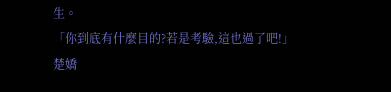生。
「你到底有什麼目的?若是考驗,這也過了吧!」
楚嬌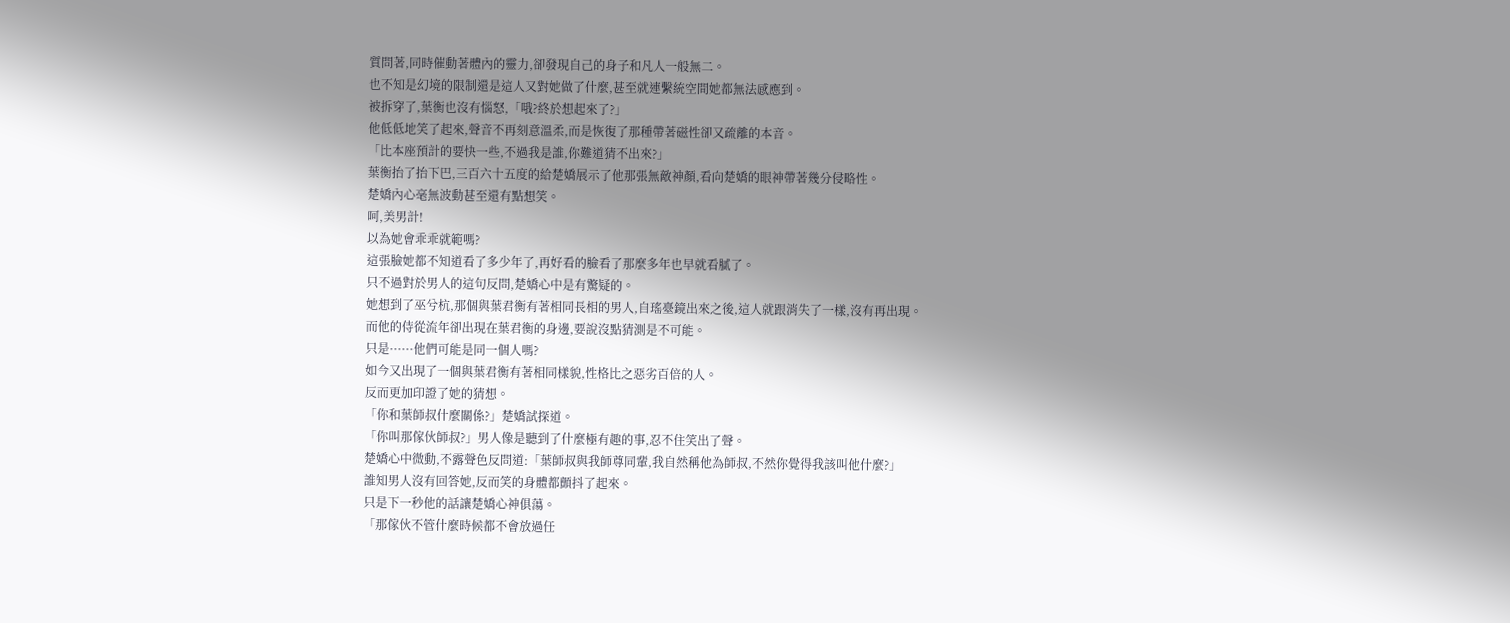質問著,同時催動著體內的靈力,卻發現自己的身子和凡人一般無二。
也不知是幻境的限制還是這人又對她做了什麼,甚至就連繫統空間她都無法感應到。
被拆穿了,葉衡也沒有惱怒,「哦?終於想起來了?」
他低低地笑了起來,聲音不再刻意溫柔,而是恢復了那種帶著磁性卻又疏離的本音。
「比本座預計的要快一些,不過我是誰,你難道猜不出來?」
葉衡抬了抬下巴,三百六十五度的給楚嬌展示了他那張無敵神顏,看向楚嬌的眼神帶著幾分侵略性。
楚嬌內心毫無波動甚至還有點想笑。
呵,美男計!
以為她會乖乖就範嗎?
這張臉她都不知道看了多少年了,再好看的臉看了那麼多年也早就看膩了。
只不過對於男人的這句反問,楚嬌心中是有驚疑的。
她想到了巫兮杭,那個與葉君衡有著相同長相的男人,自瑤臺鏡出來之後,這人就跟消失了一樣,沒有再出現。
而他的侍從流年卻出現在葉君衡的身邊,要說沒點猜測是不可能。
只是······他們可能是同一個人嗎?
如今又出現了一個與葉君衡有著相同樣貌,性格比之惡劣百倍的人。
反而更加印證了她的猜想。
「你和葉師叔什麼關係?」楚嬌試探道。
「你叫那傢伙師叔?」男人像是聽到了什麼極有趣的事,忍不住笑出了聲。
楚嬌心中微動,不露聲色反問道:「葉師叔與我師尊同輩,我自然稱他為師叔,不然你覺得我該叫他什麼?」
誰知男人沒有回答她,反而笑的身體都顫抖了起來。
只是下一秒他的話讓楚嬌心神俱蕩。
「那傢伙不管什麼時候都不會放過任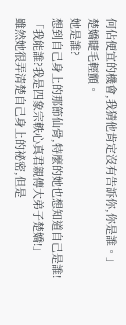何佔便宜的機會,我猜他肯定沒有告訴你,你是誰。」
楚嬌睫毛輕顫。
她是誰?
想到自己身上的那節仙骨,特麼的她也想知道自己是誰!
「我能誰?我是四象宗軼心真君親傳大弟子楚嬌!」
雖然她很弄清楚自己身上的祕密,但是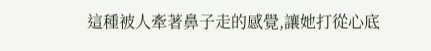這種被人牽著鼻子走的感覺,讓她打從心底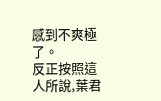感到不爽極了。
反正按照這人所說,葉君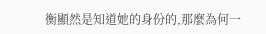衡顯然是知道她的身份的,那麼為何一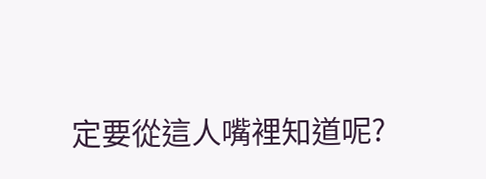定要從這人嘴裡知道呢?